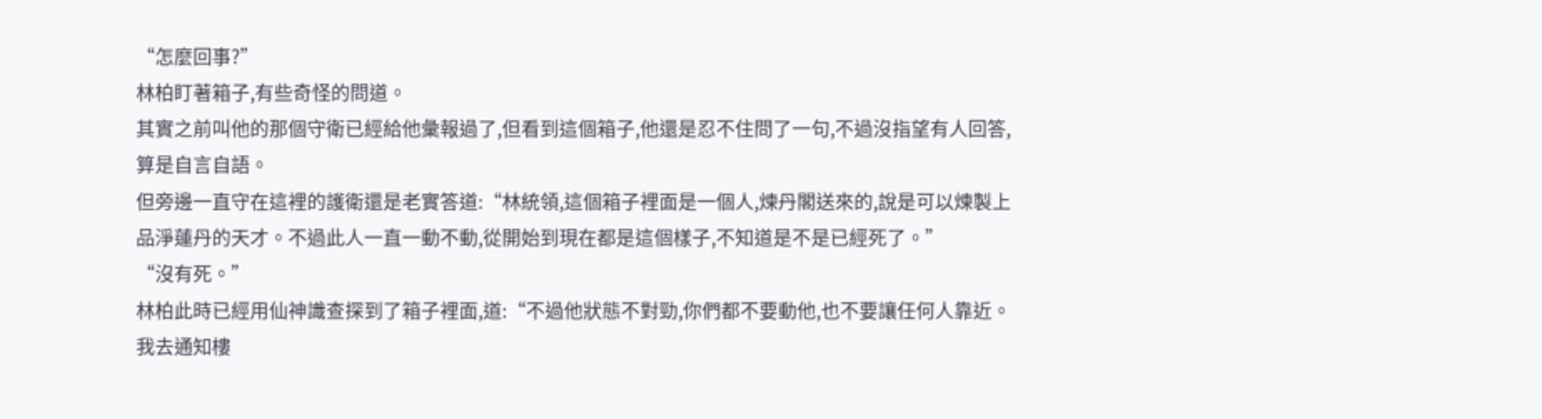“怎麼回事?”
林柏盯著箱子,有些奇怪的問道。
其實之前叫他的那個守衛已經給他彙報過了,但看到這個箱子,他還是忍不住問了一句,不過沒指望有人回答,算是自言自語。
但旁邊一直守在這裡的護衛還是老實答道:“林統領,這個箱子裡面是一個人,煉丹閣送來的,說是可以煉製上品淨蓮丹的天才。不過此人一直一動不動,從開始到現在都是這個樣子,不知道是不是已經死了。”
“沒有死。”
林柏此時已經用仙神識查探到了箱子裡面,道:“不過他狀態不對勁,你們都不要動他,也不要讓任何人靠近。我去通知樓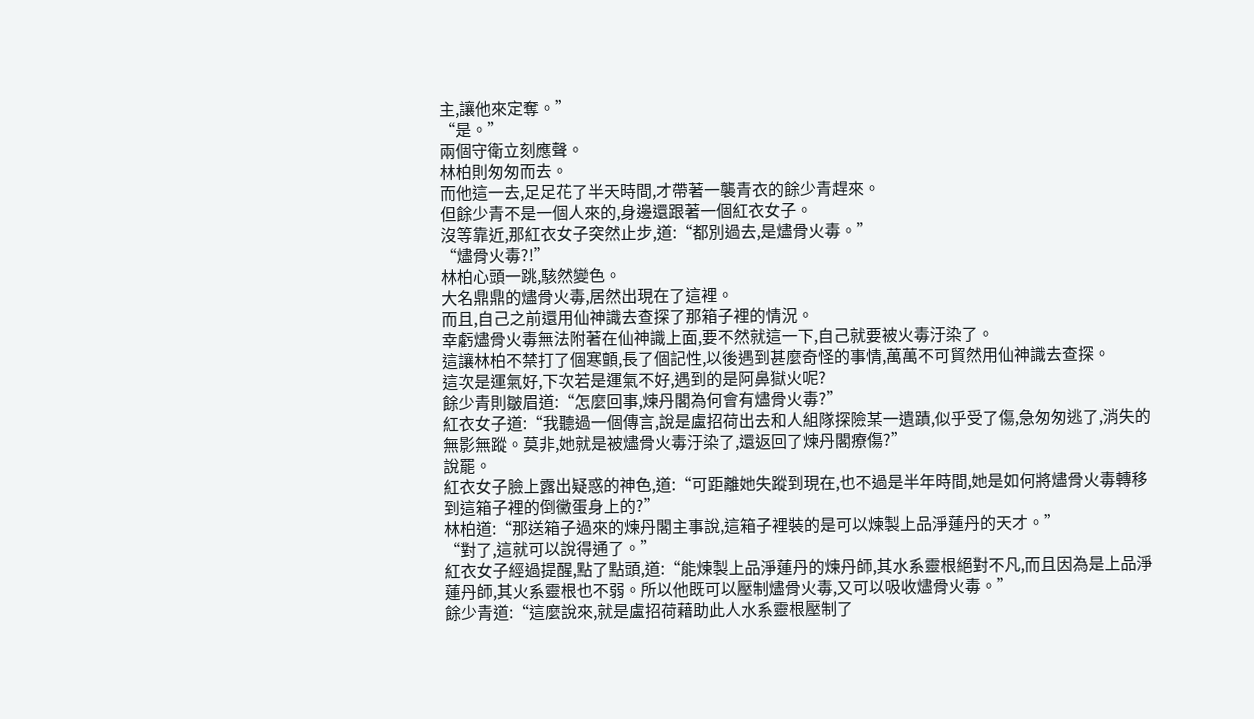主,讓他來定奪。”
“是。”
兩個守衛立刻應聲。
林柏則匆匆而去。
而他這一去,足足花了半天時間,才帶著一襲青衣的餘少青趕來。
但餘少青不是一個人來的,身邊還跟著一個紅衣女子。
沒等靠近,那紅衣女子突然止步,道:“都別過去,是燼骨火毒。”
“燼骨火毒?!”
林柏心頭一跳,駭然變色。
大名鼎鼎的燼骨火毒,居然出現在了這裡。
而且,自己之前還用仙神識去查探了那箱子裡的情況。
幸虧燼骨火毒無法附著在仙神識上面,要不然就這一下,自己就要被火毒汙染了。
這讓林柏不禁打了個寒顫,長了個記性,以後遇到甚麼奇怪的事情,萬萬不可貿然用仙神識去查探。
這次是運氣好,下次若是運氣不好,遇到的是阿鼻獄火呢?
餘少青則皺眉道:“怎麼回事,煉丹閣為何會有燼骨火毒?”
紅衣女子道:“我聽過一個傳言,說是盧招荷出去和人組隊探險某一遺蹟,似乎受了傷,急匆匆逃了,消失的無影無蹤。莫非,她就是被燼骨火毒汙染了,還返回了煉丹閣療傷?”
說罷。
紅衣女子臉上露出疑惑的神色,道:“可距離她失蹤到現在,也不過是半年時間,她是如何將燼骨火毒轉移到這箱子裡的倒黴蛋身上的?”
林柏道:“那送箱子過來的煉丹閣主事說,這箱子裡裝的是可以煉製上品淨蓮丹的天才。”
“對了,這就可以說得通了。”
紅衣女子經過提醒,點了點頭,道:“能煉製上品淨蓮丹的煉丹師,其水系靈根絕對不凡,而且因為是上品淨蓮丹師,其火系靈根也不弱。所以他既可以壓制燼骨火毒,又可以吸收燼骨火毒。”
餘少青道:“這麼說來,就是盧招荷藉助此人水系靈根壓制了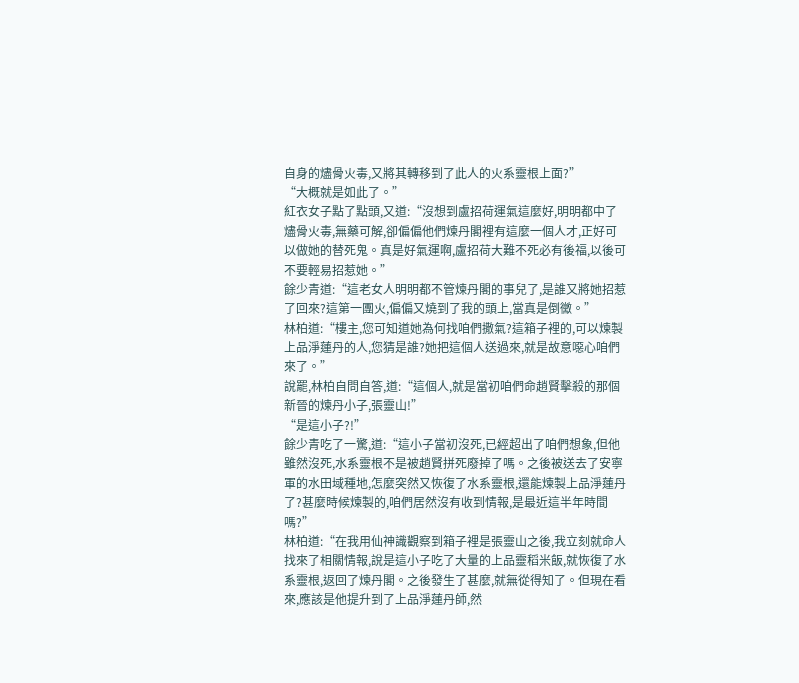自身的燼骨火毒,又將其轉移到了此人的火系靈根上面?”
“大概就是如此了。”
紅衣女子點了點頭,又道:“沒想到盧招荷運氣這麼好,明明都中了燼骨火毒,無藥可解,卻偏偏他們煉丹閣裡有這麼一個人才,正好可以做她的替死鬼。真是好氣運啊,盧招荷大難不死必有後福,以後可不要輕易招惹她。”
餘少青道:“這老女人明明都不管煉丹閣的事兒了,是誰又將她招惹了回來?這第一團火,偏偏又燒到了我的頭上,當真是倒黴。”
林柏道:“樓主,您可知道她為何找咱們撒氣?這箱子裡的,可以煉製上品淨蓮丹的人,您猜是誰?她把這個人送過來,就是故意噁心咱們來了。”
說罷,林柏自問自答,道:“這個人,就是當初咱們命趙賢擊殺的那個新晉的煉丹小子,張靈山!”
“是這小子?!”
餘少青吃了一驚,道:“這小子當初沒死,已經超出了咱們想象,但他雖然沒死,水系靈根不是被趙賢拼死廢掉了嗎。之後被送去了安寧軍的水田域種地,怎麼突然又恢復了水系靈根,還能煉製上品淨蓮丹了?甚麼時候煉製的,咱們居然沒有收到情報,是最近這半年時間嗎?”
林柏道:“在我用仙神識觀察到箱子裡是張靈山之後,我立刻就命人找來了相關情報,說是這小子吃了大量的上品靈稻米飯,就恢復了水系靈根,返回了煉丹閣。之後發生了甚麼,就無從得知了。但現在看來,應該是他提升到了上品淨蓮丹師,然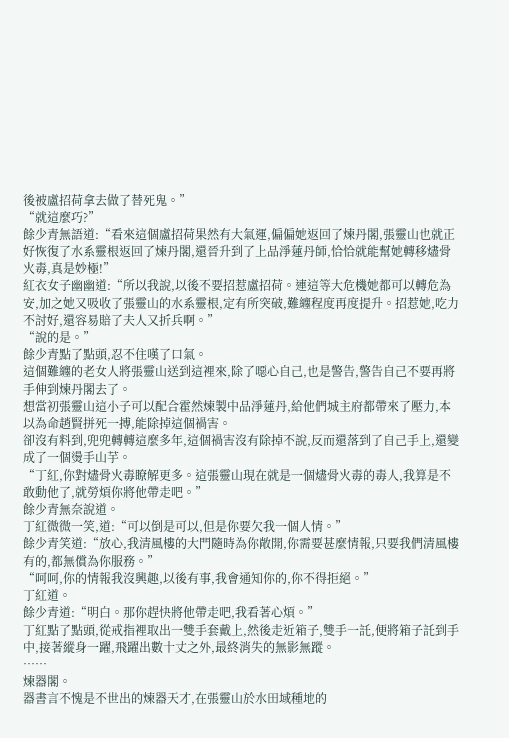後被盧招荷拿去做了替死鬼。”
“就這麼巧?”
餘少青無語道:“看來這個盧招荷果然有大氣運,偏偏她返回了煉丹閣,張靈山也就正好恢復了水系靈根返回了煉丹閣,還晉升到了上品淨蓮丹師,恰恰就能幫她轉移燼骨火毒,真是妙極!”
紅衣女子幽幽道:“所以我說,以後不要招惹盧招荷。連這等大危機她都可以轉危為安,加之她又吸收了張靈山的水系靈根,定有所突破,難纏程度再度提升。招惹她,吃力不討好,還容易賠了夫人又折兵啊。”
“說的是。”
餘少青點了點頭,忍不住嘆了口氣。
這個難纏的老女人將張靈山送到這裡來,除了噁心自己,也是警告,警告自己不要再將手伸到煉丹閣去了。
想當初張靈山這小子可以配合霍然煉製中品淨蓮丹,給他們城主府都帶來了壓力,本以為命趙賢拼死一搏,能除掉這個禍害。
卻沒有料到,兜兜轉轉這麼多年,這個禍害沒有除掉不說,反而還落到了自己手上,還變成了一個燙手山芋。
“丁紅,你對燼骨火毒瞭解更多。這張靈山現在就是一個燼骨火毒的毒人,我算是不敢動他了,就勞煩你將他帶走吧。”
餘少青無奈說道。
丁紅微微一笑,道:“可以倒是可以,但是你要欠我一個人情。”
餘少青笑道:“放心,我清風樓的大門隨時為你敞開,你需要甚麼情報,只要我們清風樓有的,都無償為你服務。”
“呵呵,你的情報我沒興趣,以後有事,我會通知你的,你不得拒絕。”
丁紅道。
餘少青道:“明白。那你趕快將他帶走吧,我看著心煩。”
丁紅點了點頭,從戒指裡取出一雙手套戴上,然後走近箱子,雙手一託,便將箱子託到手中,接著縱身一躍,飛躍出數十丈之外,最終消失的無影無蹤。
……
煉器閣。
器書言不愧是不世出的煉器天才,在張靈山於水田域種地的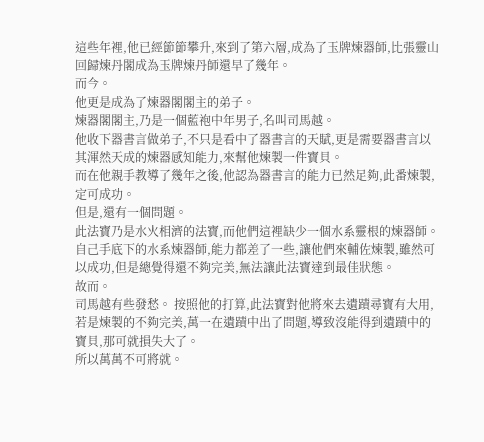這些年裡,他已經節節攀升,來到了第六層,成為了玉牌煉器師,比張靈山回歸煉丹閣成為玉牌煉丹師還早了幾年。
而今。
他更是成為了煉器閣閣主的弟子。
煉器閣閣主,乃是一個藍袍中年男子,名叫司馬越。
他收下器書言做弟子,不只是看中了器書言的天賦,更是需要器書言以其渾然天成的煉器感知能力,來幫他煉製一件寶貝。
而在他親手教導了幾年之後,他認為器書言的能力已然足夠,此番煉製,定可成功。
但是,還有一個問題。
此法寶乃是水火相濟的法寶,而他們這裡缺少一個水系靈根的煉器師。
自己手底下的水系煉器師,能力都差了一些,讓他們來輔佐煉製,雖然可以成功,但是總覺得還不夠完美,無法讓此法寶達到最佳狀態。
故而。
司馬越有些發愁。 按照他的打算,此法寶對他將來去遺蹟尋寶有大用,若是煉製的不夠完美,萬一在遺蹟中出了問題,導致沒能得到遺蹟中的寶貝,那可就損失大了。
所以萬萬不可將就。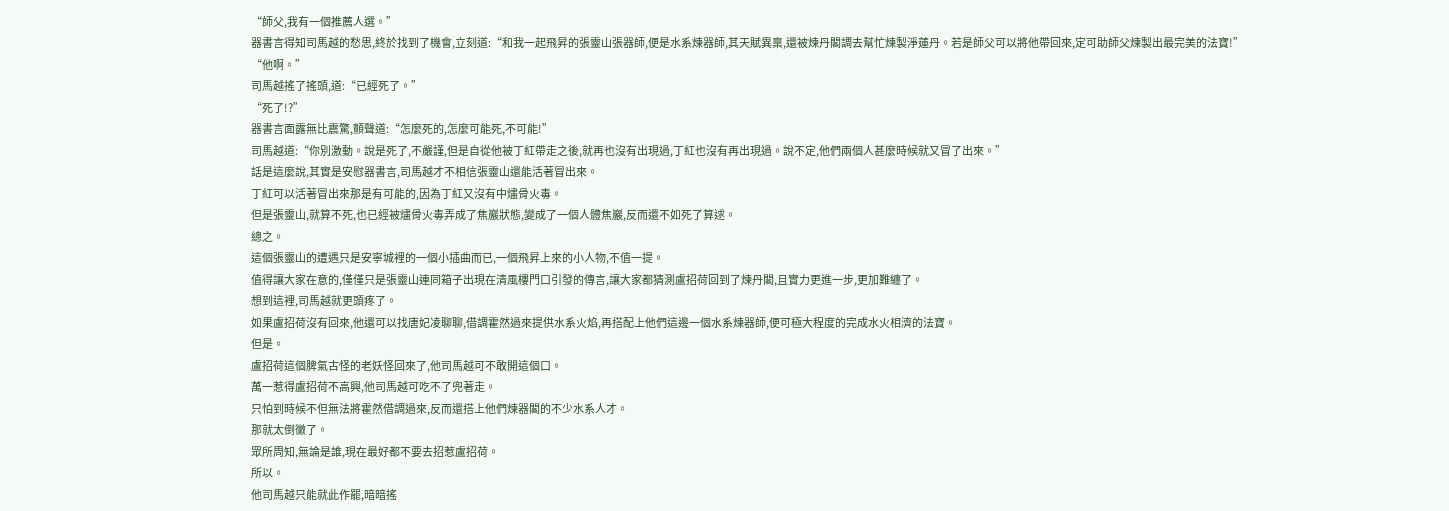“師父,我有一個推薦人選。”
器書言得知司馬越的愁思,終於找到了機會,立刻道:“和我一起飛昇的張靈山張器師,便是水系煉器師,其天賦異稟,還被煉丹閣調去幫忙煉製淨蓮丹。若是師父可以將他帶回來,定可助師父煉製出最完美的法寶!”
“他啊。”
司馬越搖了搖頭,道:“已經死了。”
“死了!?”
器書言面露無比震驚,顫聲道:“怎麼死的,怎麼可能死,不可能!”
司馬越道:“你別激動。說是死了,不嚴謹,但是自從他被丁紅帶走之後,就再也沒有出現過,丁紅也沒有再出現過。說不定,他們兩個人甚麼時候就又冒了出來。”
話是這麼說,其實是安慰器書言,司馬越才不相信張靈山還能活著冒出來。
丁紅可以活著冒出來那是有可能的,因為丁紅又沒有中燼骨火毒。
但是張靈山,就算不死,也已經被燼骨火毒弄成了焦巖狀態,變成了一個人體焦巖,反而還不如死了算逑。
總之。
這個張靈山的遭遇只是安寧城裡的一個小插曲而已,一個飛昇上來的小人物,不值一提。
值得讓大家在意的,僅僅只是張靈山連同箱子出現在清風樓門口引發的傳言,讓大家都猜測盧招荷回到了煉丹閣,且實力更進一步,更加難纏了。
想到這裡,司馬越就更頭疼了。
如果盧招荷沒有回來,他還可以找唐妃凌聊聊,借調霍然過來提供水系火焰,再搭配上他們這邊一個水系煉器師,便可極大程度的完成水火相濟的法寶。
但是。
盧招荷這個脾氣古怪的老妖怪回來了,他司馬越可不敢開這個口。
萬一惹得盧招荷不高興,他司馬越可吃不了兜著走。
只怕到時候不但無法將霍然借調過來,反而還搭上他們煉器閣的不少水系人才。
那就太倒黴了。
眾所周知,無論是誰,現在最好都不要去招惹盧招荷。
所以。
他司馬越只能就此作罷,暗暗搖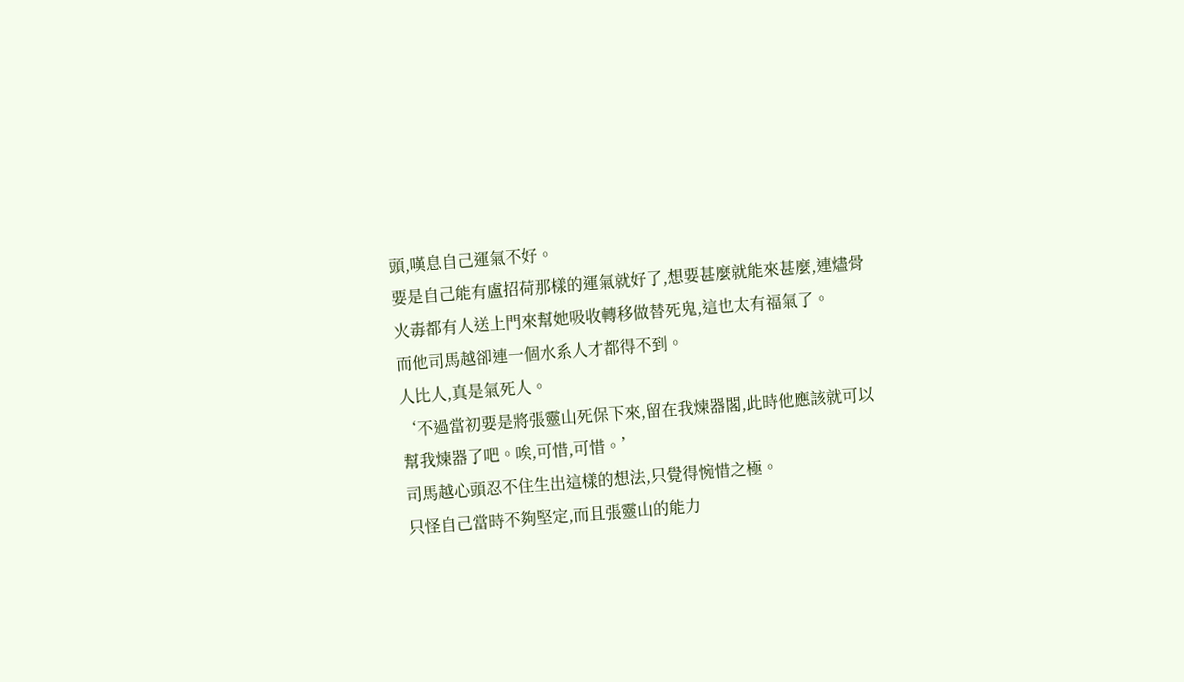頭,嘆息自己運氣不好。
要是自己能有盧招荷那樣的運氣就好了,想要甚麼就能來甚麼,連燼骨火毒都有人送上門來幫她吸收轉移做替死鬼,這也太有福氣了。
而他司馬越卻連一個水系人才都得不到。
人比人,真是氣死人。
‘不過當初要是將張靈山死保下來,留在我煉器閣,此時他應該就可以幫我煉器了吧。唉,可惜,可惜。’
司馬越心頭忍不住生出這樣的想法,只覺得惋惜之極。
只怪自己當時不夠堅定,而且張靈山的能力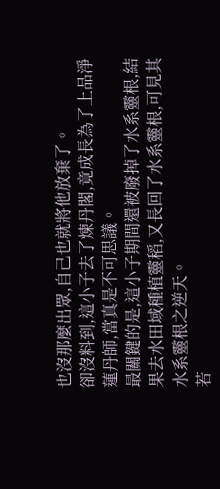也沒那麼出眾,自己也就將他放棄了。
卻沒料到,這小子去了煉丹閣,竟成長為了上品淨蓮丹師,當真是不可思議。
最關鍵的是,這小子期間還被廢掉了水系靈根,結果去水田域種植靈稻,又長回了水系靈根,可見其水系靈根之逆天。
若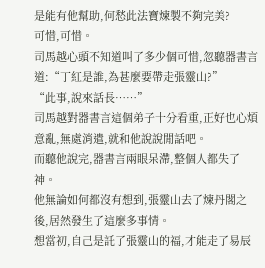是能有他幫助,何愁此法寶煉製不夠完美?
可惜,可惜。
司馬越心頭不知道叫了多少個可惜,忽聽器書言道:“丁紅是誰,為甚麼要帶走張靈山?”
“此事,說來話長……”
司馬越對器書言這個弟子十分看重,正好也心煩意亂,無處消遣,就和他說說閒話吧。
而聽他說完,器書言兩眼呆滯,整個人都失了神。
他無論如何都沒有想到,張靈山去了煉丹閣之後,居然發生了這麼多事情。
想當初,自己是託了張靈山的福,才能走了易辰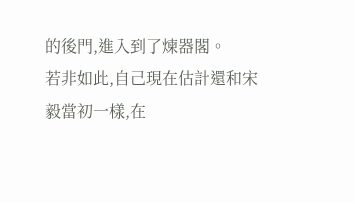的後門,進入到了煉器閣。
若非如此,自己現在估計還和宋毅當初一樣,在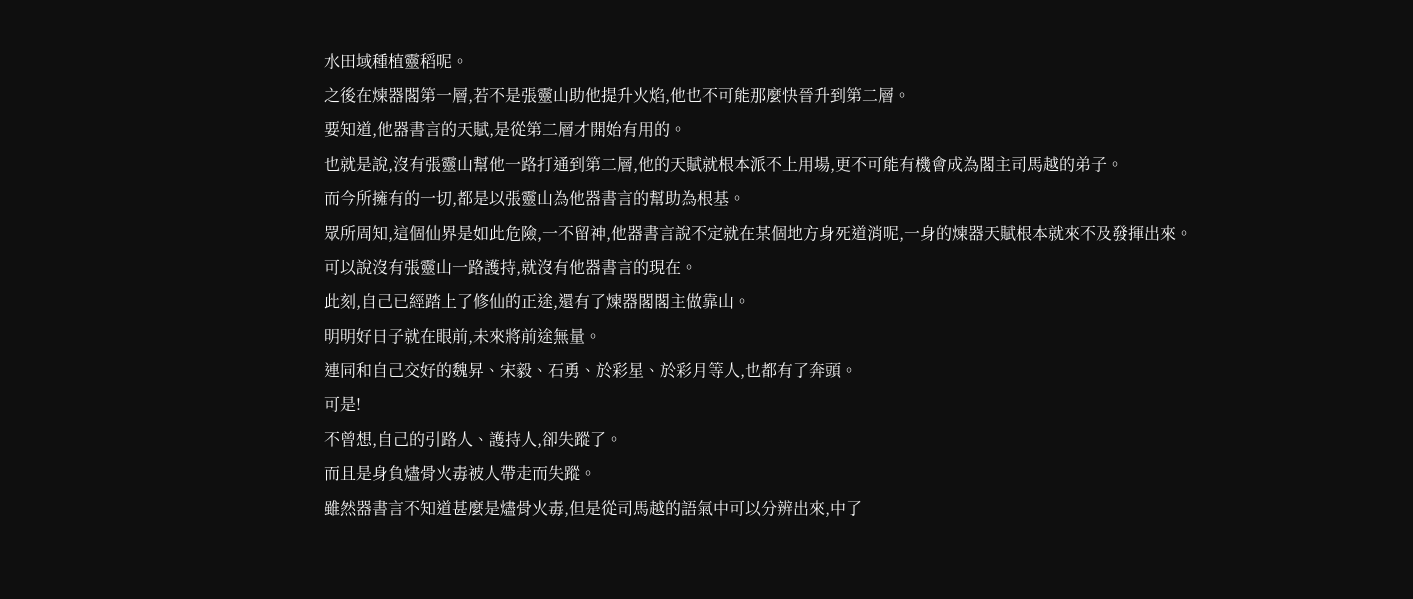水田域種植靈稻呢。
之後在煉器閣第一層,若不是張靈山助他提升火焰,他也不可能那麼快晉升到第二層。
要知道,他器書言的天賦,是從第二層才開始有用的。
也就是說,沒有張靈山幫他一路打通到第二層,他的天賦就根本派不上用場,更不可能有機會成為閣主司馬越的弟子。
而今所擁有的一切,都是以張靈山為他器書言的幫助為根基。
眾所周知,這個仙界是如此危險,一不留神,他器書言說不定就在某個地方身死道消呢,一身的煉器天賦根本就來不及發揮出來。
可以說沒有張靈山一路護持,就沒有他器書言的現在。
此刻,自己已經踏上了修仙的正途,還有了煉器閣閣主做靠山。
明明好日子就在眼前,未來將前途無量。
連同和自己交好的魏昇、宋毅、石勇、於彩星、於彩月等人,也都有了奔頭。
可是!
不曾想,自己的引路人、護持人,卻失蹤了。
而且是身負燼骨火毒被人帶走而失蹤。
雖然器書言不知道甚麼是燼骨火毒,但是從司馬越的語氣中可以分辨出來,中了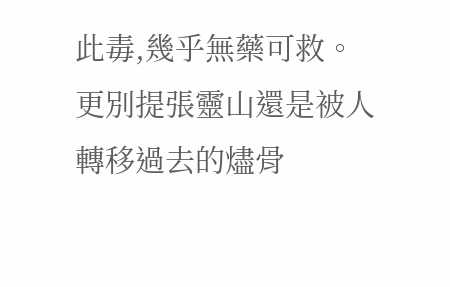此毒,幾乎無藥可救。
更別提張靈山還是被人轉移過去的燼骨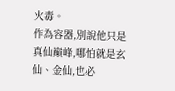火毒。
作為容器,別說他只是真仙巔峰,哪怕就是玄仙、金仙,也必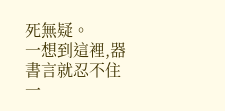死無疑。
一想到這裡,器書言就忍不住一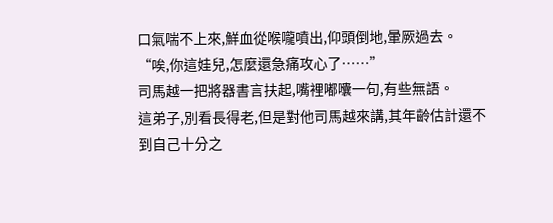口氣喘不上來,鮮血從喉嚨噴出,仰頭倒地,暈厥過去。
“唉,你這娃兒,怎麼還急痛攻心了……”
司馬越一把將器書言扶起,嘴裡嘟囔一句,有些無語。
這弟子,別看長得老,但是對他司馬越來講,其年齡估計還不到自己十分之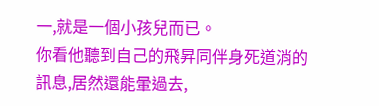一,就是一個小孩兒而已。
你看他聽到自己的飛昇同伴身死道消的訊息,居然還能暈過去,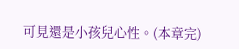可見還是小孩兒心性。(本章完)